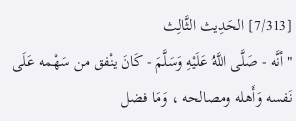[7/313] الحَدِيث الثَّالِث
" أنَّه - صَلَّى اللَّهُ عَلَيْهِ وَسَلَّمَ - كَانَ ينْفق من سَهْمه عَلَى نَفسه وَأَهله ومصالحه ، وَمَا فضل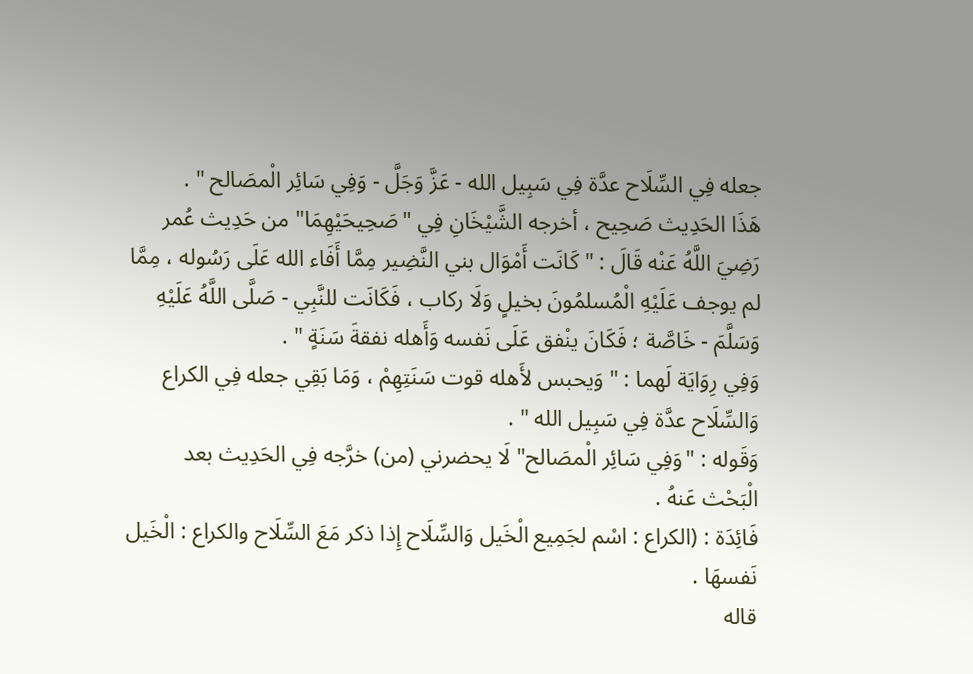جعله فِي السِّلَاح عدَّة فِي سَبِيل الله - عَزَّ وَجَلَّ - وَفِي سَائِر الْمصَالح " .
هَذَا الحَدِيث صَحِيح ، أخرجه الشَّيْخَانِ فِي "صَحِيحَيْهِمَا" من حَدِيث عُمر رَضِيَ اللَّهُ عَنْه قَالَ : " كَانَت أَمْوَال بني النَّضِير مِمَّا أَفَاء الله عَلَى رَسُوله ، مِمَّا لم يوجف عَلَيْهِ الْمُسلمُونَ بخيلٍ وَلَا ركاب ، فَكَانَت للنَّبِي - صَلَّى اللَّهُ عَلَيْهِ وَسَلَّمَ - خَاصَّة ؛ فَكَانَ ينْفق عَلَى نَفسه وَأَهله نفقةَ سَنَةٍ " .
وَفِي رِوَايَة لَهما : " وَيحبس لأَهله قوت سَنَتِهِمْ ، وَمَا بَقِي جعله فِي الكراع وَالسِّلَاح عدَّة فِي سَبِيل الله " .
وَقَوله : "وَفِي سَائِر الْمصَالح" لَا يحضرني (من) خرَّجه فِي الحَدِيث بعد الْبَحْث عَنهُ .
فَائِدَة : (الكراع : اسْم لجَمِيع الْخَيل وَالسِّلَاح إِذا ذكر مَعَ السِّلَاح والكراع : الْخَيل نَفسهَا .
قاله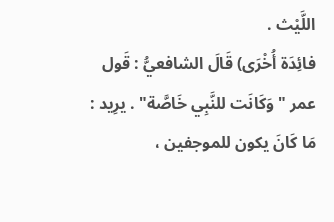اللَّيْث .
فائِدَة أُخْرَى) قَالَ الشافعيُّ : قَول عمر "وَكَانَت للنَّبِي خَاصَّة" . يرِيد : مَا كَانَ يكون للموجفين ،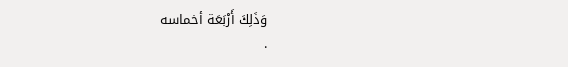وَذَلِكَ أَرْبَعَة أخماسه
.